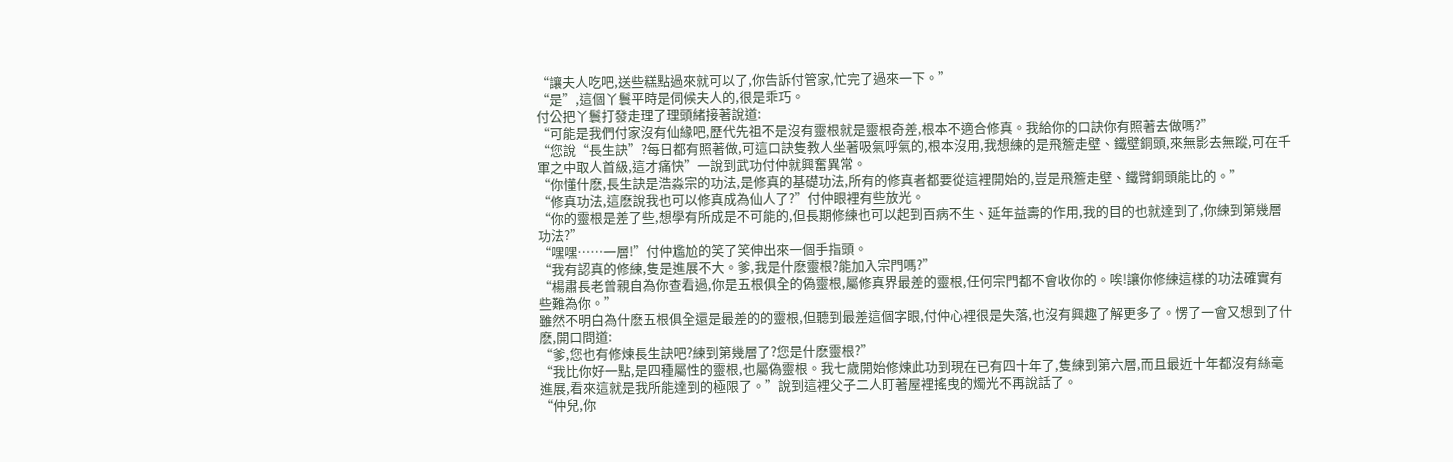“讓夫人吃吧,送些糕點過來就可以了,你告訴付管家,忙完了過來一下。”
“是”,這個丫鬟平時是伺候夫人的,很是乖巧。
付公把丫鬟打發走理了理頭緒接著說道:
“可能是我們付家沒有仙緣吧,歷代先祖不是沒有靈根就是靈根奇差,根本不適合修真。我給你的口訣你有照著去做嗎?”
“您說“長生訣”?每日都有照著做,可這口訣隻教人坐著吸氣呼氣的,根本沒用,我想練的是飛簷走壁、鐵壁銅頭,來無影去無蹤,可在千軍之中取人首級,這才痛快”一說到武功付仲就興奮異常。
“你懂什麽,長生訣是浩淼宗的功法,是修真的基礎功法,所有的修真者都要從這裡開始的,豈是飛簷走壁、鐵臂銅頭能比的。”
“修真功法,這麽說我也可以修真成為仙人了?”付仲眼裡有些放光。
“你的靈根是差了些,想學有所成是不可能的,但長期修練也可以起到百病不生、延年益壽的作用,我的目的也就達到了,你練到第幾層功法?”
“嘿嘿……一層!”付仲尷尬的笑了笑伸出來一個手指頭。
“我有認真的修練,隻是進展不大。爹,我是什麽靈根?能加入宗門嗎?”
“楊肅長老曾親自為你查看過,你是五根俱全的偽靈根,屬修真界最差的靈根,任何宗門都不會收你的。唉!讓你修練這樣的功法確實有些難為你。”
雖然不明白為什麽五根俱全還是最差的的靈根,但聽到最差這個字眼,付仲心裡很是失落,也沒有興趣了解更多了。愣了一會又想到了什麽,開口問道:
“爹,您也有修煉長生訣吧?練到第幾層了?您是什麽靈根?”
“我比你好一點,是四種屬性的靈根,也屬偽靈根。我七歲開始修煉此功到現在已有四十年了,隻練到第六層,而且最近十年都沒有絲毫進展,看來這就是我所能達到的極限了。”說到這裡父子二人盯著屋裡搖曳的燭光不再說話了。
“仲兒,你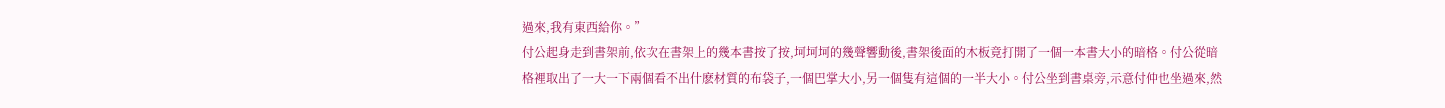過來,我有東西給你。”
付公起身走到書架前,依次在書架上的幾本書按了按,坷坷坷的幾聲響動後,書架後面的木板竟打開了一個一本書大小的暗格。付公從暗格裡取出了一大一下兩個看不出什麽材質的布袋子,一個巴掌大小,另一個隻有這個的一半大小。付公坐到書桌旁,示意付仲也坐過來,然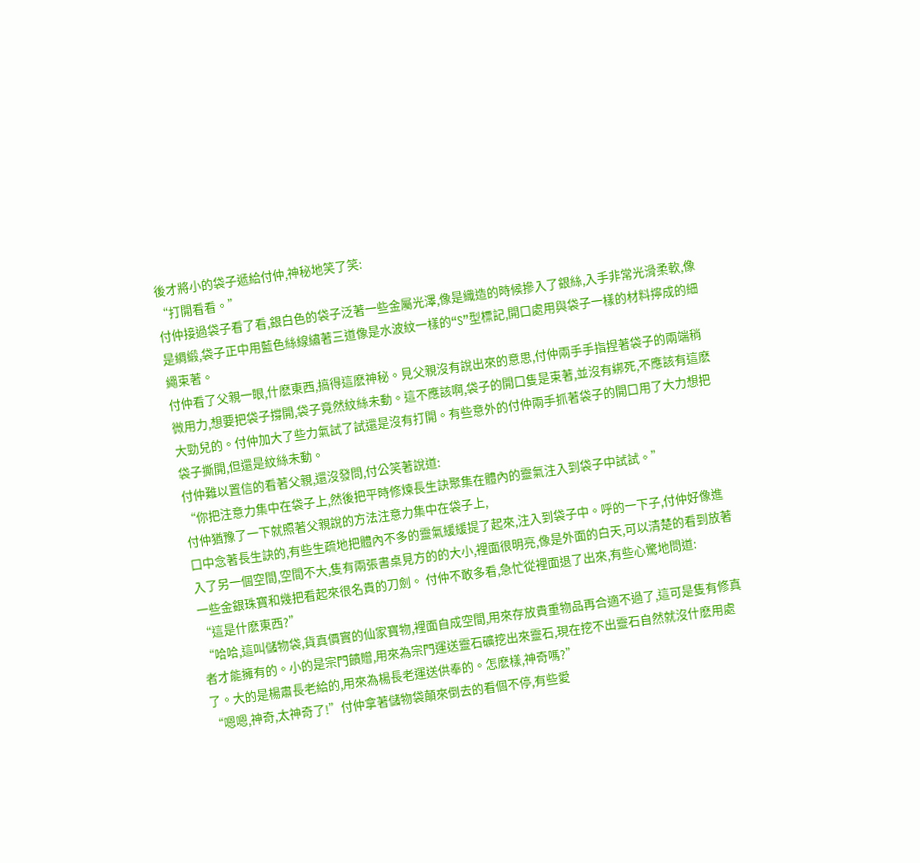後才將小的袋子遞給付仲,神秘地笑了笑:
“打開看看。”
付仲接過袋子看了看,銀白色的袋子泛著一些金屬光澤,像是織造的時候摻入了銀絲,入手非常光滑柔軟,像是綢緞,袋子正中用藍色絲線繡著三道像是水波紋一樣的“S”型標記,開口處用與袋子一樣的材料擰成的細繩束著。
付仲看了父親一眼,什麽東西,搞得這麽神秘。見父親沒有說出來的意思,付仲兩手手指捏著袋子的兩端稍微用力,想要把袋子撐開,袋子竟然紋絲未動。這不應該啊,袋子的開口隻是束著,並沒有綁死,不應該有這麽大勁兒的。付仲加大了些力氣試了試還是沒有打開。有些意外的付仲兩手抓著袋子的開口用了大力想把袋子撕開,但還是紋絲未動。
付仲難以置信的看著父親,還沒發問,付公笑著說道:
“你把注意力集中在袋子上,然後把平時修煉長生訣聚集在體內的靈氣注入到袋子中試試。”
付仲猶豫了一下就照著父親說的方法注意力集中在袋子上,
口中念著長生訣的,有些生疏地把體內不多的靈氣緩緩提了起來,注入到袋子中。呼的一下子,付仲好像進入了另一個空間,空間不大,隻有兩張書桌見方的的大小,裡面很明亮,像是外面的白天,可以清楚的看到放著一些金銀珠寶和幾把看起來很名貴的刀劍。 付仲不敢多看,急忙從裡面退了出來,有些心驚地問道:
“這是什麽東西?”
“哈哈,這叫儲物袋,貨真價實的仙家寶物,裡面自成空間,用來存放貴重物品再合適不過了,這可是隻有修真者才能擁有的。小的是宗門饋贈,用來為宗門運送靈石礦挖出來靈石,現在挖不出靈石自然就沒什麽用處了。大的是楊肅長老給的,用來為楊長老運送供奉的。怎麽樣,神奇嗎?”
“嗯嗯,神奇,太神奇了!”付仲拿著儲物袋顛來倒去的看個不停,有些愛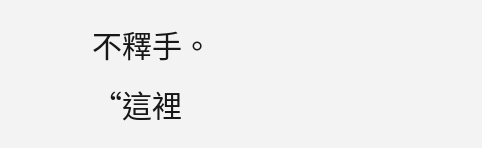不釋手。
“這裡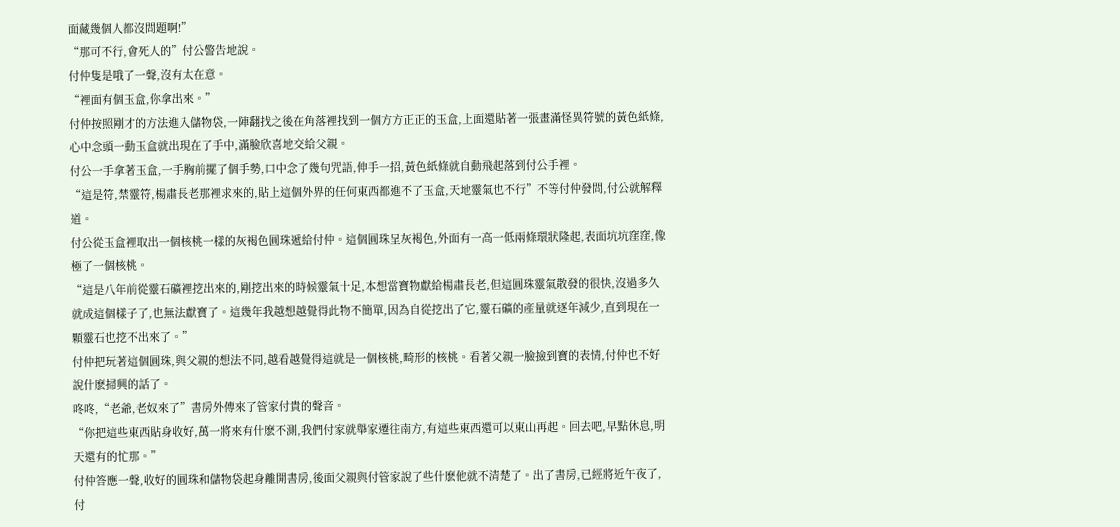面藏幾個人都沒問題啊!”
“那可不行,會死人的”付公警告地說。
付仲隻是哦了一聲,沒有太在意。
“裡面有個玉盒,你拿出來。”
付仲按照剛才的方法進入儲物袋,一陣翻找之後在角落裡找到一個方方正正的玉盒,上面還貼著一張畫滿怪異符號的黃色紙條,心中念頭一動玉盒就出現在了手中,滿臉欣喜地交給父親。
付公一手拿著玉盒,一手胸前擺了個手勢,口中念了幾句咒語,伸手一招,黃色紙條就自動飛起落到付公手裡。
“這是符,禁靈符,楊肅長老那裡求來的,貼上這個外界的任何東西都進不了玉盒,天地靈氣也不行”不等付仲發問,付公就解釋道。
付公從玉盒裡取出一個核桃一樣的灰褐色圓珠遞給付仲。這個圓珠呈灰褐色,外面有一高一低兩條環狀隆起,表面坑坑窪窪,像極了一個核桃。
“這是八年前從靈石礦裡挖出來的,剛挖出來的時候靈氣十足,本想當寶物獻給楊肅長老,但這圓珠靈氣散發的很快,沒過多久就成這個樣子了,也無法獻寶了。這幾年我越想越覺得此物不簡單,因為自從挖出了它,靈石礦的產量就逐年減少,直到現在一顆靈石也挖不出來了。”
付仲把玩著這個圓珠,與父親的想法不同,越看越覺得這就是一個核桃,畸形的核桃。看著父親一臉撿到寶的表情,付仲也不好說什麽掃興的話了。
咚咚,“老爺,老奴來了”書房外傳來了管家付貴的聲音。
“你把這些東西貼身收好,萬一將來有什麽不測,我們付家就舉家遷往南方,有這些東西還可以東山再起。回去吧,早點休息,明天還有的忙那。”
付仲答應一聲,收好的圓珠和儲物袋起身離開書房,後面父親與付管家說了些什麽他就不清楚了。出了書房,已經將近午夜了,付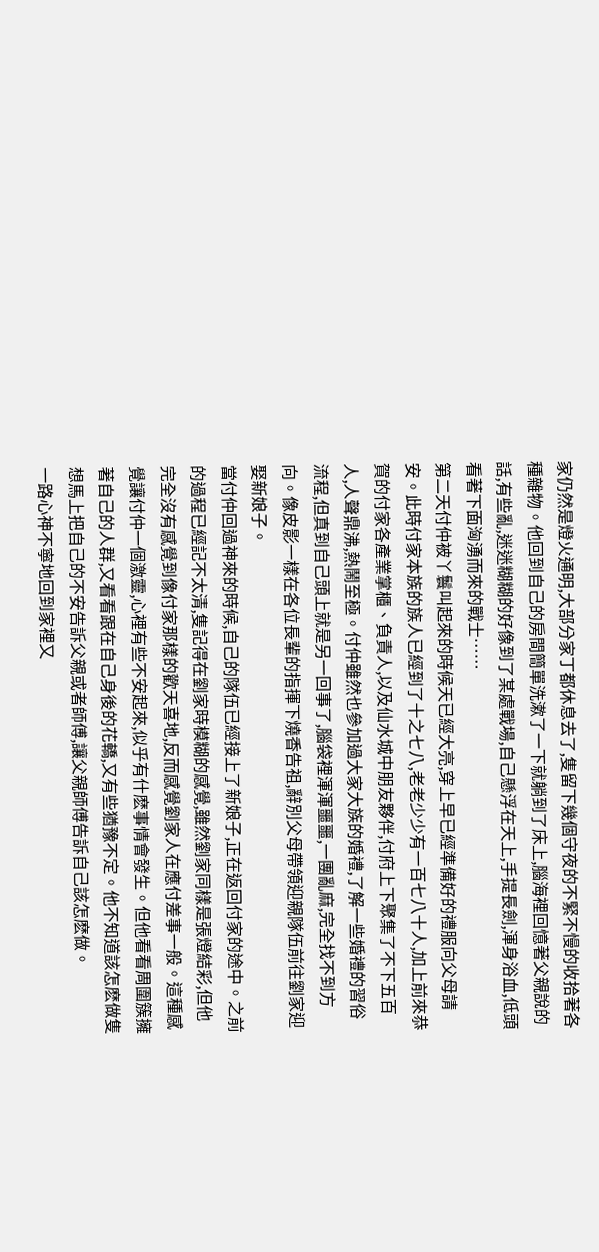家仍然是燈火通明,大部分家丁都休息去了,隻留下幾個守夜的不緊不慢的收拾著各種雜物。他回到自己的房間簡單洗漱了一下就躺到了床上,腦海裡回憶著父親說的話,有些亂,迷迷糊糊的好像到了某處戰場,自己懸浮在天上,手提長劍,渾身浴血,低頭看著下面洶湧而來的戰士……
第二天付仲被丫鬟叫起來的時候天已經大亮,穿上早已經準備好的禮服向父母請安。此時付家本族的族人已經到了十之七八,老老少少有一百七八十人,加上前來恭賀的付家各產業掌櫃、負責人,以及仙水城中朋友夥伴,付府上下聚集了不下五百人,人聲鼎沸,熱鬧至極。付仲雖然也參加過大家大族的婚禮,了解一些婚禮的習俗流程,但真到自己頭上就是另一回事了,腦袋裡渾渾噩噩,一團亂麻,完全找不到方向。像皮影一樣在各位長輩的指揮下燒香告祖,辭別父母帶領迎親隊伍前往劉家迎娶新娘子。
當付仲回過神來的時候,自己的隊伍已經接上了新娘子,正在返回付家的途中。之前的過程已經記不太清,隻記得在劉家時模糊的感覺,雖然劉家同樣是張燈結彩,但他完全沒有感覺到像付家那樣的歡天喜地,反而感覺劉家人在應付差事一般。這種感覺讓付仲一個激靈,心裡有些不安起來,似乎有什麽事情會發生。但他看看周圍簇擁著自己的人群,又看看跟在自己身後的花轎,又有些猶豫不定。他不知道該怎麽做隻想馬上把自己的不安告訴父親或者師傅,讓父親師傅告訴自己該怎麽做。
一路心神不寧地回到家裡又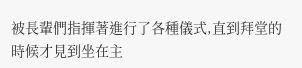被長輩們指揮著進行了各種儀式,直到拜堂的時候才見到坐在主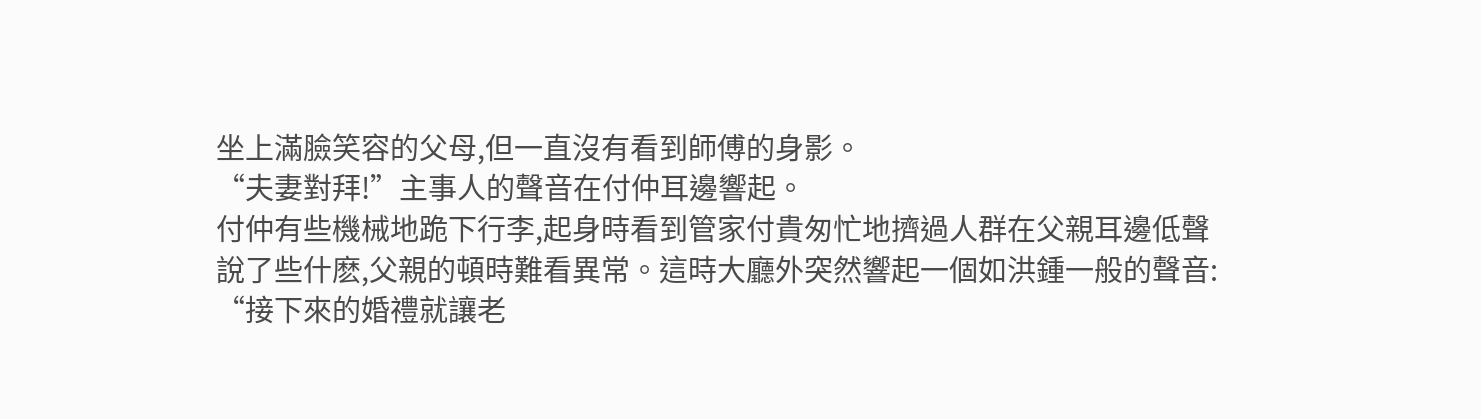坐上滿臉笑容的父母,但一直沒有看到師傅的身影。
“夫妻對拜!”主事人的聲音在付仲耳邊響起。
付仲有些機械地跪下行李,起身時看到管家付貴匆忙地擠過人群在父親耳邊低聲說了些什麽,父親的頓時難看異常。這時大廳外突然響起一個如洪鍾一般的聲音:
“接下來的婚禮就讓老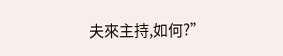夫來主持,如何?”